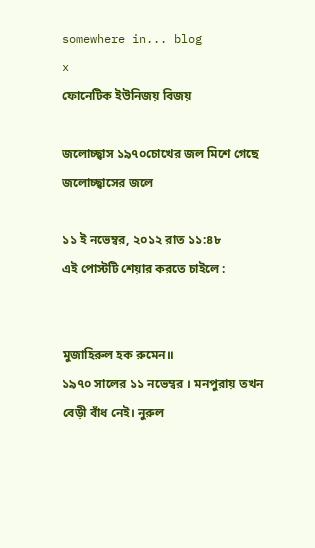somewhere in... blog
x
ফোনেটিক ইউনিজয় বিজয়

জলোচ্ছ্বাস ১৯৭০চোখের জল মিশে গেছে জলোচ্ছ্বাসের জলে

১১ ই নভেম্বর, ২০১২ রাত ১১:৪৮
এই পোস্টটি শেয়ার করতে চাইলে :


মুজাহিরুল হক রুমেন॥
১৯৭০ সালের ১১ নভেম্বর । মনপুরায় তখন বেড়ী বাঁধ নেই। নুরুল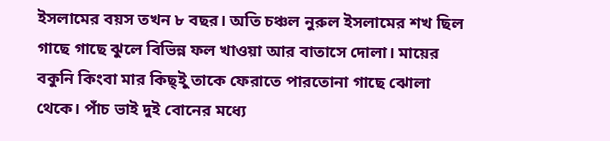ইসলামের বয়স তখন ৮ বছর। অতি চঞ্চল নুরুল ইসলামের শখ ছিল গাছে গাছে ঝুলে বিভিন্ন ফল খাওয়া আর বাতাসে দোলা। মায়ের বকুনি কিংবা মার কিছ্ইু তাকে ফেরাতে পারতোনা গাছে ঝোলা থেকে। পাঁচ ভাই দুই বোনের মধ্যে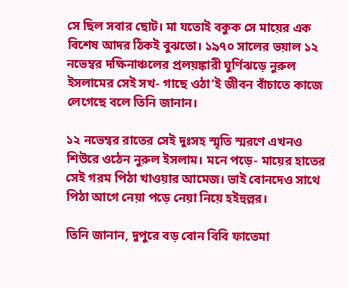সে ছিল সবার ছোট। মা যতোই বকুক সে মায়ের এক বিশেষ আদর ঠিকই বুঝতো। ১৯৭০ সালের ভয়াল ১২ নভেম্বর দক্ষিনাঞ্চলের প্রলয়ঙ্কারী ঘুর্ণিঝড়ে নুরুল ইসলামের সেই সখ- গাছে ওঠা’ই জীবন বাঁচাতে কাজে লেগেছে বলে তিনি জানান।

১২ নভেম্বর রাতের সেই দুঃসহ স্মৃতি স্মরণে এখনও শিউরে ওঠেন নুরুল ইসলাম। মনে পড়ে- মায়ের হাতের সেই গরম পিঠা খাওয়ার আমেজ। ভাই বোনদেও সাথে পিঠা আগে নেয়া পড়ে নেয়া নিয়ে হইহুল্লর।

তিনি জানান, দুপুরে বড় বোন বিবি ফাতেমা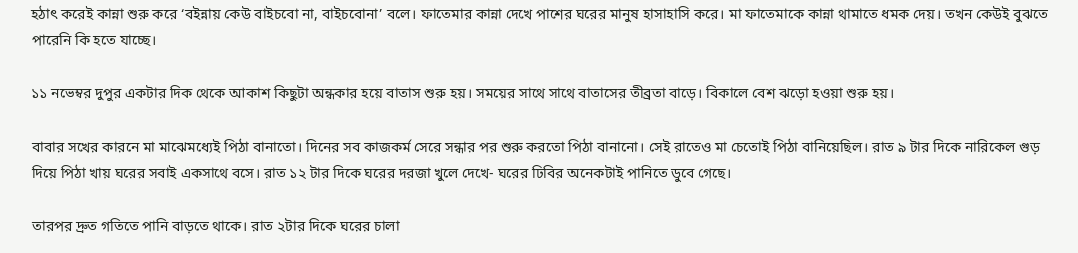হঠাৎ করেই কান্না শুরু করে ‘বইন্নায় কেউ বাইচবো না, বাইচবোনা’ বলে। ফাতেমার কান্না দেখে পাশের ঘরের মানুষ হাসাহাসি করে। মা ফাতেমাকে কান্না থামাতে ধমক দেয়। তখন কেউই বুঝতে পারেনি কি হতে যাচ্ছে।

১১ নভেম্বর দুপুর একটার দিক থেকে আকাশ কিছুটা অন্ধকার হয়ে বাতাস শুরু হয়। সময়ের সাথে সাথে বাতাসের তীব্রতা বাড়ে। বিকালে বেশ ঝড়ো হওয়া শুরু হয়।

বাবার সখের কারনে মা মাঝেমধ্যেই পিঠা বানাতো। দিনের সব কাজকর্ম সেরে সন্ধার পর শুরু করতো পিঠা বানানো। সেই রাতেও মা চেতোই পিঠা বানিয়েছিল। রাত ৯ টার দিকে নারিকেল গুড় দিয়ে পিঠা খায় ঘরের সবাই একসাথে বসে। রাত ১২ টার দিকে ঘরের দরজা খুলে দেখে- ঘরের ঢিবির অনেকটাই পানিতে ডুবে গেছে।

তারপর দ্রুত গতিতে পানি বাড়তে থাকে। রাত ২টার দিকে ঘরের চালা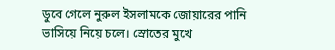ডুবে গেলে নুরুল ইসলামকে জোয়ারের পানি ভাসিয়ে নিয়ে চলে। স্রোতের মুখে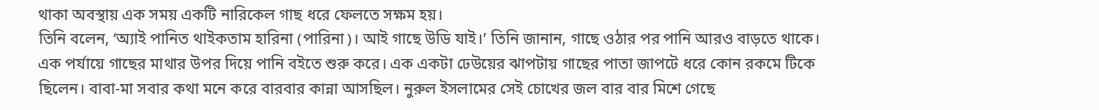থাকা অবস্থায় এক সময় একটি নারিকেল গাছ ধরে ফেলতে সক্ষম হয়।
তিনি বলেন, ‘অ্যাই পানিত থাইকতাম হারিনা (পারিনা)। আই গাছে উডি যাই।’ তিনি জানান, গাছে ওঠার পর পানি আরও বাড়তে থাকে। এক পর্যায়ে গাছের মাথার উপর দিয়ে পানি বইতে শুরু করে। এক একটা ঢেউয়ের ঝাপটায় গাছের পাতা জাপটে ধরে কোন রকমে টিকে ছিলেন। বাবা-মা সবার কথা মনে করে বারবার কান্না আসছিল। নুরুল ইসলামের সেই চোখের জল বার বার মিশে গেছে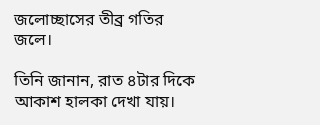জলোচ্ছাসের তীব্র গতির জলে।

তিনি জানান, রাত ৪টার দিকে আকাশ হালকা দেখা যায়।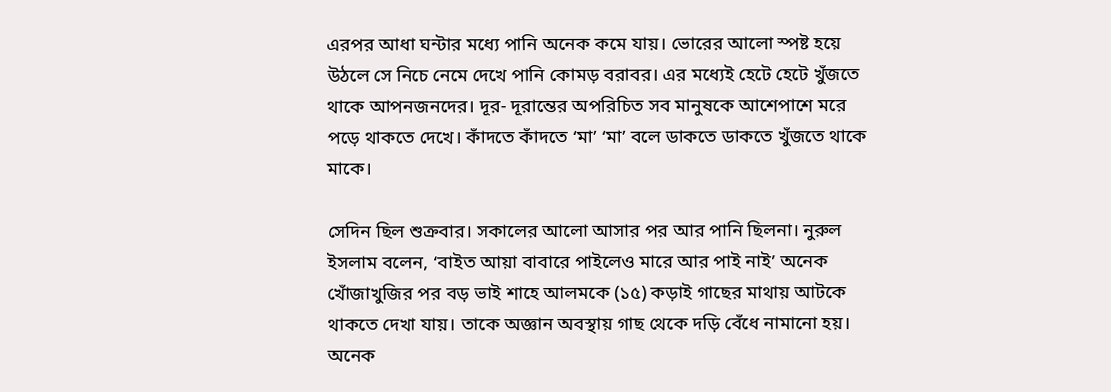এরপর আধা ঘন্টার মধ্যে পানি অনেক কমে যায়। ভোরের আলো স্পষ্ট হয়ে উঠলে সে নিচে নেমে দেখে পানি কোমড় বরাবর। এর মধ্যেই হেটে হেটে খুঁজতে থাকে আপনজনদের। দূর- দূরান্তের অপরিচিত সব মানুষকে আশেপাশে মরে পড়ে থাকতে দেখে। কাঁদতে কাঁদতে ‘মা’ ‘মা’ বলে ডাকতে ডাকতে খুঁজতে থাকে মাকে।

সেদিন ছিল শুক্রবার। সকালের আলো আসার পর আর পানি ছিলনা। নুরুল ইসলাম বলেন, ‘বাইত আয়া বাবারে পাইলেও মারে আর পাই নাই’ অনেক খোঁজাখুজির পর বড় ভাই শাহে আলমকে (১৫) কড়াই গাছের মাথায় আটকে থাকতে দেখা যায়। তাকে অজ্ঞান অবস্থায় গাছ থেকে দড়ি বেঁধে নামানো হয়। অনেক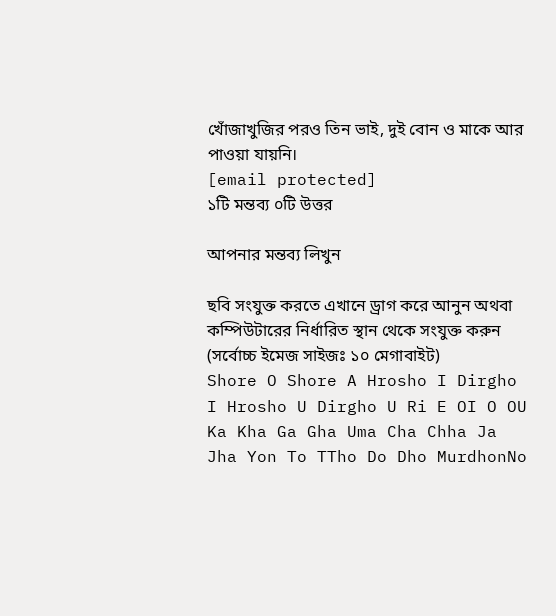খোঁজাখুজির পরও তিন ভাই, দুই বোন ও মাকে আর পাওয়া যায়নি।
[email protected]
১টি মন্তব্য ০টি উত্তর

আপনার মন্তব্য লিখুন

ছবি সংযুক্ত করতে এখানে ড্রাগ করে আনুন অথবা কম্পিউটারের নির্ধারিত স্থান থেকে সংযুক্ত করুন (সর্বোচ্চ ইমেজ সাইজঃ ১০ মেগাবাইট)
Shore O Shore A Hrosho I Dirgho I Hrosho U Dirgho U Ri E OI O OU Ka Kha Ga Gha Uma Cha Chha Ja Jha Yon To TTho Do Dho MurdhonNo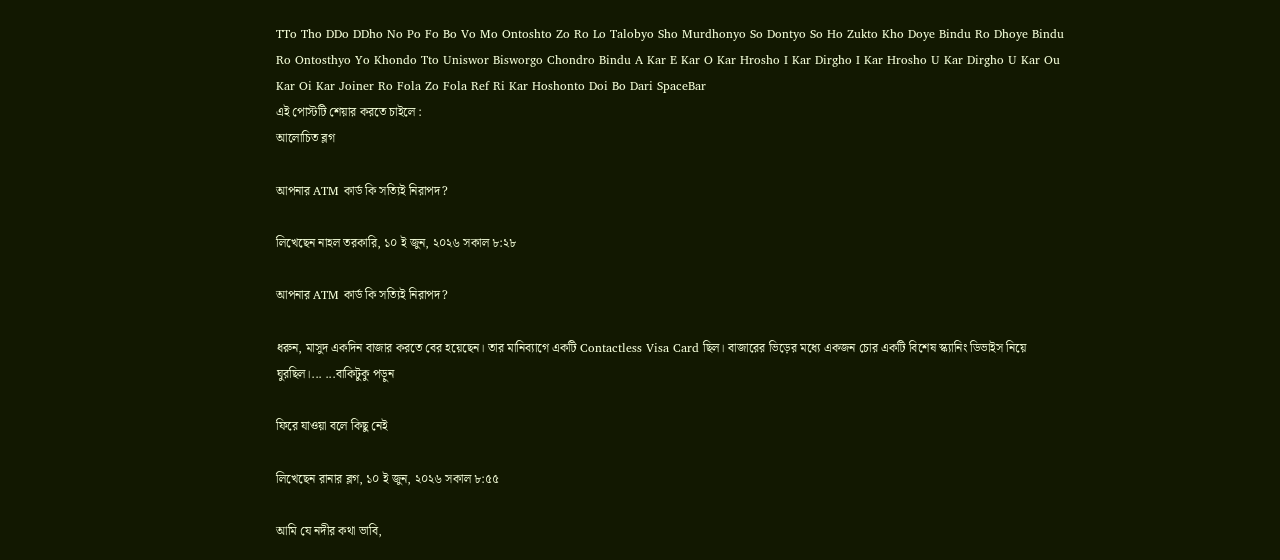TTo Tho DDo DDho No Po Fo Bo Vo Mo Ontoshto Zo Ro Lo Talobyo Sho Murdhonyo So Dontyo So Ho Zukto Kho Doye Bindu Ro Dhoye Bindu Ro Ontosthyo Yo Khondo Tto Uniswor Bisworgo Chondro Bindu A Kar E Kar O Kar Hrosho I Kar Dirgho I Kar Hrosho U Kar Dirgho U Kar Ou Kar Oi Kar Joiner Ro Fola Zo Fola Ref Ri Kar Hoshonto Doi Bo Dari SpaceBar
এই পোস্টটি শেয়ার করতে চাইলে :
আলোচিত ব্লগ

আপনার ATM কার্ড কি সত্যিই নিরাপদ?

লিখেছেন নাহল তরকারি, ১০ ই জুন, ২০২৬ সকাল ৮:২৮

আপনার ATM কার্ড কি সত্যিই নিরাপদ?

ধরুন, মাসুদ একদিন বাজার করতে বের হয়েছেন। তার মানিব্যাগে একটি Contactless Visa Card ছিল। বাজারের ভিড়ের মধ্যে একজন চোর একটি বিশেষ স্ক্যানিং ডিভাইস নিয়ে ঘুরছিল।... ...বাকিটুকু পড়ুন

ফিরে যাওয়া বলে কিছু নেই

লিখেছেন রানার ব্লগ, ১০ ই জুন, ২০২৬ সকাল ৮:৫৫

আমি যে নদীর কথা ভাবি,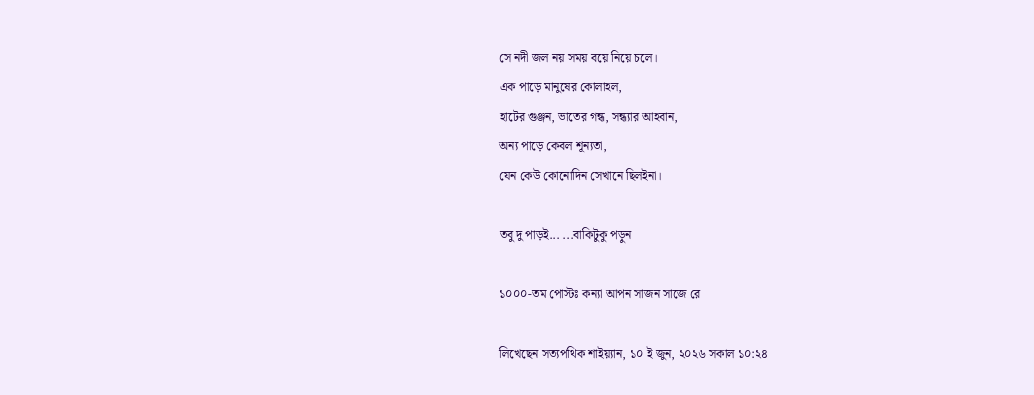সে নদী জল নয় সময় বয়ে নিয়ে চলে।
এক পাড়ে মানুষের কোলাহল,
হাটের গুঞ্জন, ভাতের গন্ধ, সন্ধ্যার আহবান,
অন্য পাড়ে কেবল শূন্যতা,
যেন কেউ কোনোদিন সেখানে ছিলইনা।

তবু দু পাড়ই... ...বাকিটুকু পড়ুন

১০০০-তম পোস্টঃ কন্যা আপন সাজন সাজে রে

লিখেছেন সত্যপথিক শাইয়্যান, ১০ ই জুন, ২০২৬ সকাল ১০:২৪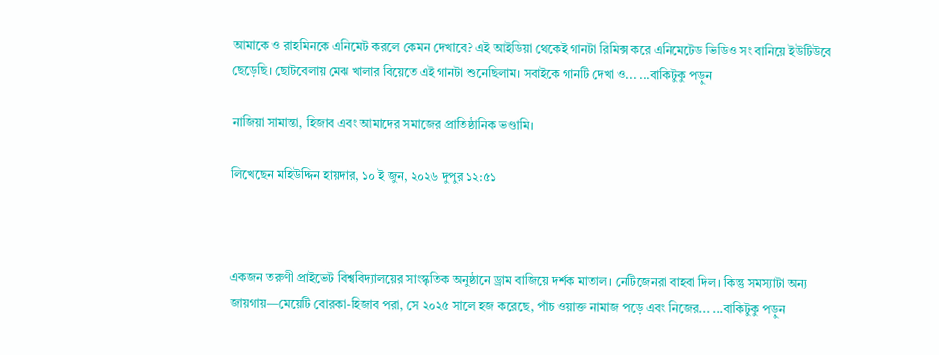আমাকে ও রাহমিনকে এনিমেট করলে কেমন দেখাবে? এই আইডিয়া থেকেই গানটা রিমিক্স করে এনিমেটেড ভিডিও সং বানিয়ে ইউটিউবে ছেড়েছি। ছোটবেলায় মেঝ খালার বিয়েতে এই গানটা শুনেছিলাম। সবাইকে গানটি দেখা ও... ...বাকিটুকু পড়ুন

নাজিয়া সামান্তা, হিজাব এবং আমাদের সমাজের প্রাতিষ্ঠানিক ভণ্ডামি।

লিখেছেন মহিউদ্দিন হায়দার, ১০ ই জুন, ২০২৬ দুপুর ১২:৫১



একজন তরুণী প্রাইভেট বিশ্ববিদ্যালয়ের সাংস্কৃতিক অনুষ্ঠানে ড্রাম বাজিয়ে দর্শক মাতাল। নেটিজেনরা বাহবা দিল। কিন্তু সমস্যাটা অন্য জায়গায়—মেয়েটি বোরকা-হিজাব পরা, সে ২০২৫ সালে হজ করেছে, পাঁচ ওয়াক্ত নামাজ পড়ে এবং নিজের... ...বাকিটুকু পড়ুন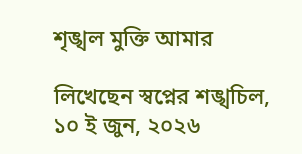শৃঙ্খল মুক্তি আমার

লিখেছেন স্বপ্নের শঙ্খচিল, ১০ ই জুন, ২০২৬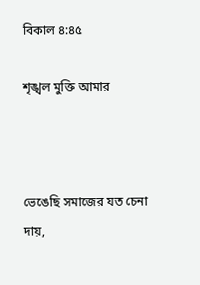বিকাল ৪:৪৫

শৃঙ্খল মুক্তি আমার



ভেঙেছি সমাজের যত চেনা দায়,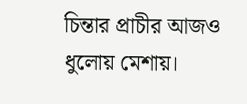চিন্তার প্রাচীর আজও ধুলোয় মেশায়।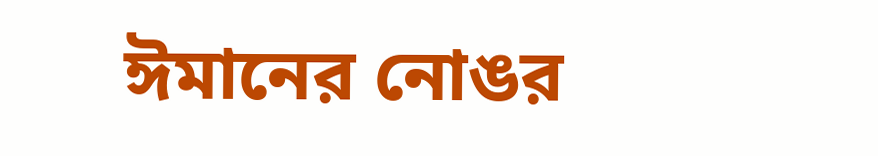ঈমানের নোঙর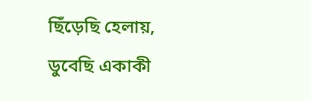ছিঁড়েছি হেলায়,
ডুবেছি একাকী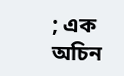; এক অচিন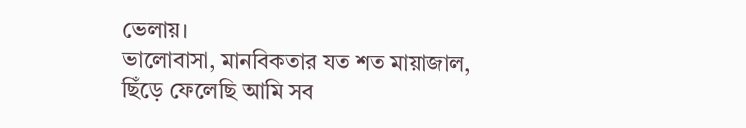ভেলায়।
ভালোবাসা, মানবিকতার যত শত মায়াজাল,
ছিঁড়ে ফেলেছি আমি সব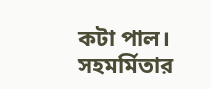কটা পাল।
সহমর্মিতার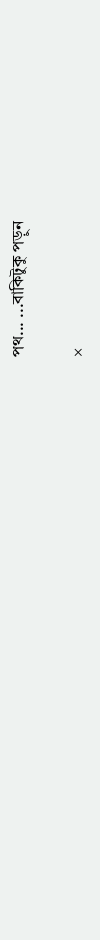পথ... ...বাকিটুকু পড়ুন

×